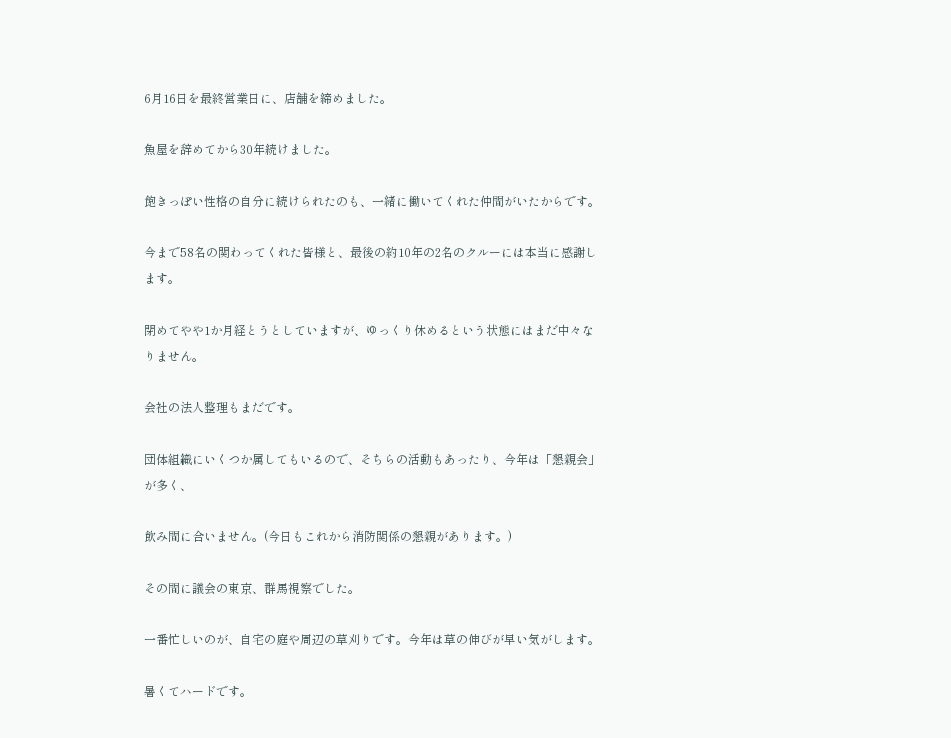6月16日を最終営業日に、店舗を締めました。

魚屋を辞めてから30年続けました。

飽きっぽい性格の自分に続けられたのも、一緒に働いてくれた仲間がいたからです。

今まで58名の関わってくれた皆様と、最後の約10年の2名のクルーには本当に感謝します。

閉めてやや1か月経とうとしていますが、ゆっくり休めるという状態にはまだ中々なりません。

会社の法人整理もまだです。

団体組織にいくつか属してもいるので、そちらの活動もあったり、今年は「懇親会」が多く、

飲み間に合いません。(今日もこれから消防関係の懇親があります。)

その間に議会の東京、群馬視察でした。

一番忙しいのが、自宅の庭や周辺の草刈りです。今年は草の伸びが早い気がします。

暑くてハードです。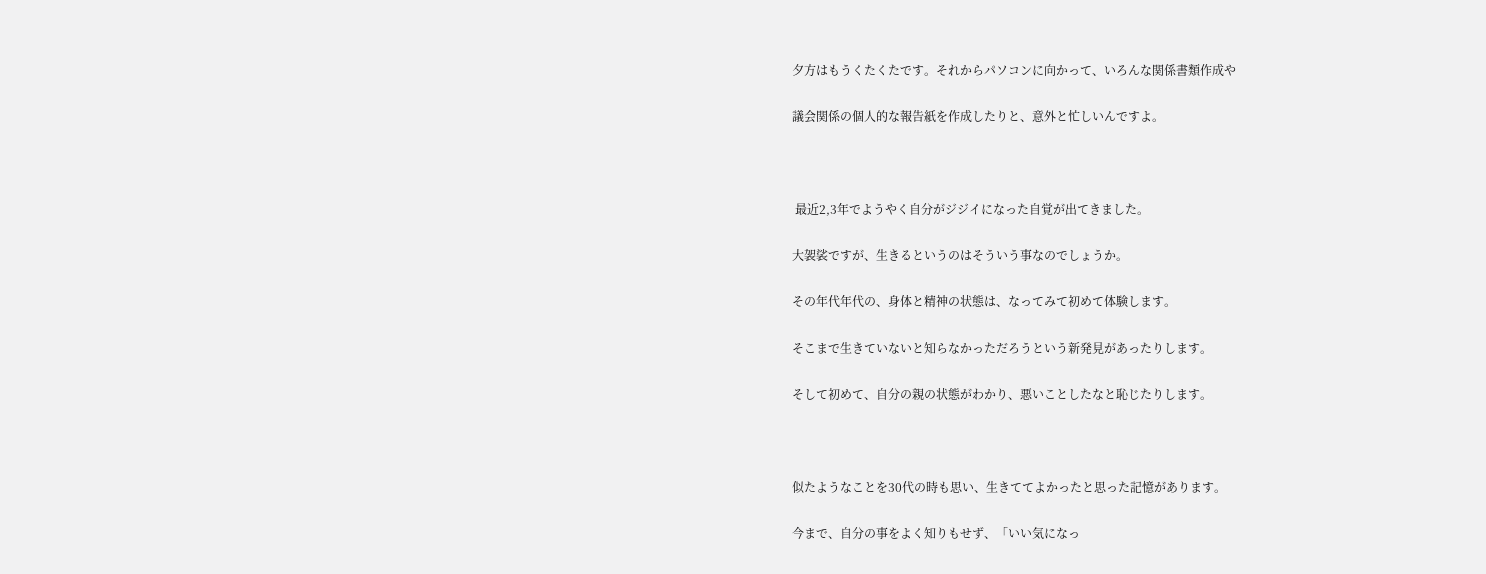夕方はもうくたくたです。それからパソコンに向かって、いろんな関係書類作成や

議会関係の個人的な報告紙を作成したりと、意外と忙しいんですよ。



 最近2,3年でようやく自分がジジイになった自覚が出てきました。

大袈裟ですが、生きるというのはそういう事なのでしょうか。

その年代年代の、身体と精神の状態は、なってみて初めて体験します。

そこまで生きていないと知らなかっただろうという新発見があったりします。

そして初めて、自分の親の状態がわかり、悪いことしたなと恥じたりします。



似たようなことを30代の時も思い、生きててよかったと思った記憶があります。

今まで、自分の事をよく知りもせず、「いい気になっ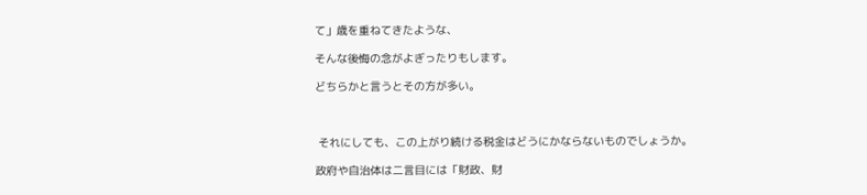て」歳を重ねてきたような、

そんな後悔の念がよぎったりもします。

どちらかと言うとその方が多い。



 それにしても、この上がり続ける税金はどうにかならないものでしょうか。

政府や自治体は二言目には「財政、財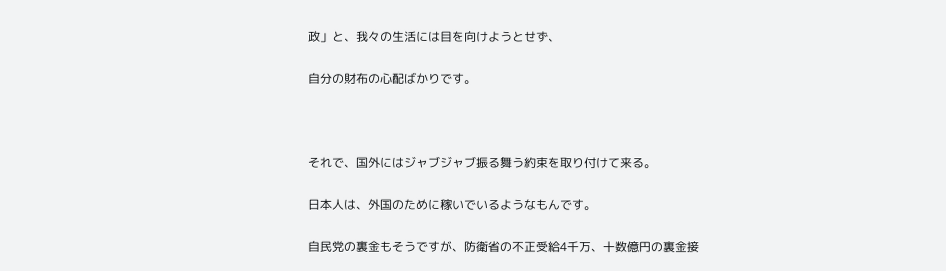政」と、我々の生活には目を向けようとせず、

自分の財布の心配ばかりです。



それで、国外にはジャブジャブ振る舞う約束を取り付けて来る。

日本人は、外国のために稼いでいるようなもんです。

自民党の裏金もそうですが、防衛省の不正受給4千万、十数億円の裏金接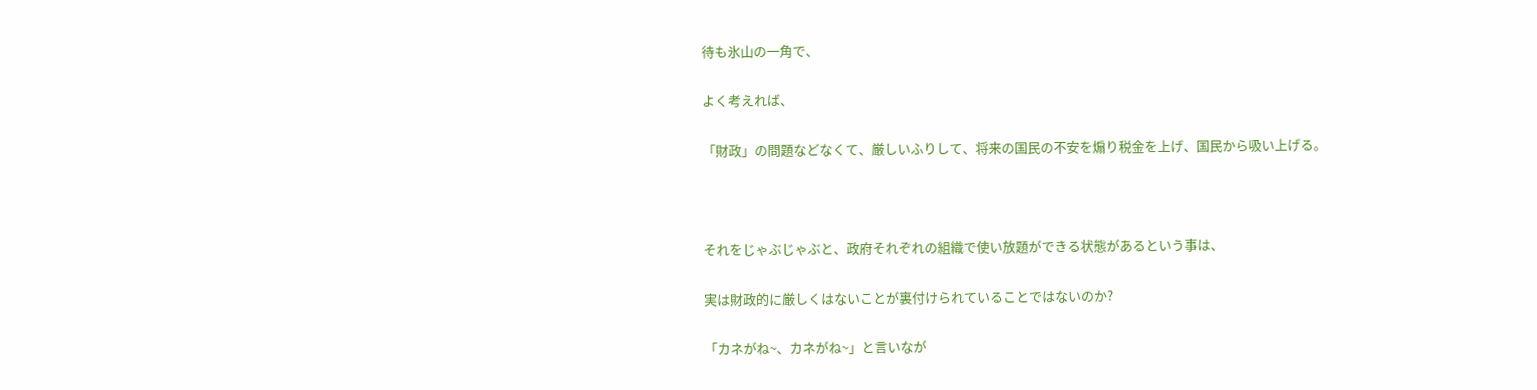待も氷山の一角で、

よく考えれば、

「財政」の問題などなくて、厳しいふりして、将来の国民の不安を煽り税金を上げ、国民から吸い上げる。



それをじゃぶじゃぶと、政府それぞれの組織で使い放題ができる状態があるという事は、

実は財政的に厳しくはないことが裏付けられていることではないのか?

「カネがね~、カネがね~」と言いなが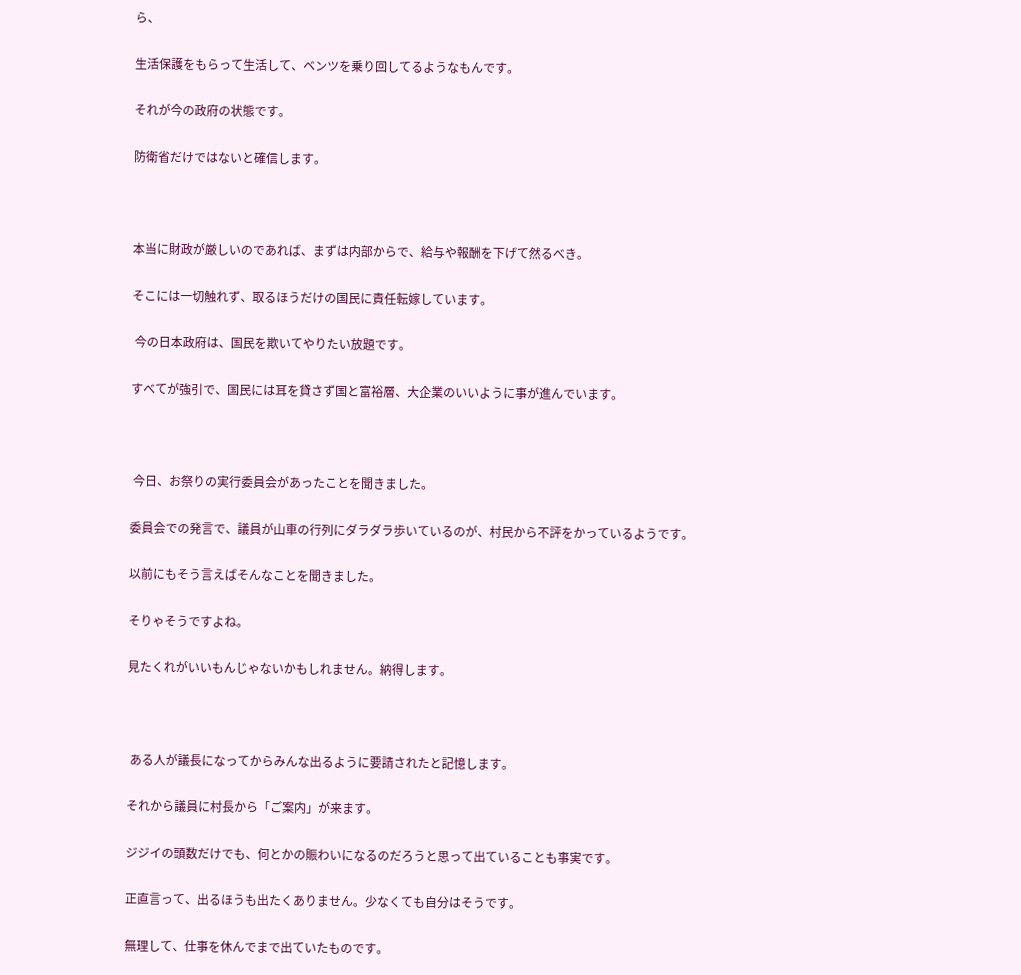ら、

生活保護をもらって生活して、ベンツを乗り回してるようなもんです。

それが今の政府の状態です。

防衛省だけではないと確信します。



本当に財政が厳しいのであれば、まずは内部からで、給与や報酬を下げて然るべき。

そこには一切触れず、取るほうだけの国民に責任転嫁しています。

 今の日本政府は、国民を欺いてやりたい放題です。

すべてが強引で、国民には耳を貸さず国と富裕層、大企業のいいように事が進んでいます。



 今日、お祭りの実行委員会があったことを聞きました。

委員会での発言で、議員が山車の行列にダラダラ歩いているのが、村民から不評をかっているようです。

以前にもそう言えばそんなことを聞きました。

そりゃそうですよね。

見たくれがいいもんじゃないかもしれません。納得します。



 ある人が議長になってからみんな出るように要請されたと記憶します。

それから議員に村長から「ご案内」が来ます。

ジジイの頭数だけでも、何とかの賑わいになるのだろうと思って出ていることも事実です。

正直言って、出るほうも出たくありません。少なくても自分はそうです。

無理して、仕事を休んでまで出ていたものです。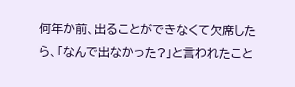何年か前、出ることができなくて欠席したら、「なんで出なかった?」と言われたこと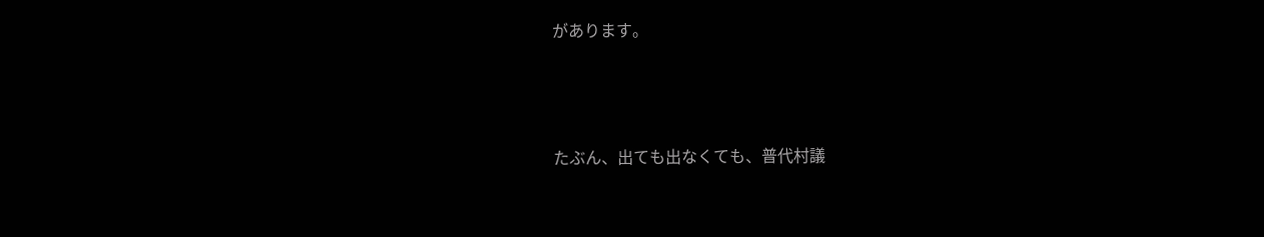があります。



たぶん、出ても出なくても、普代村議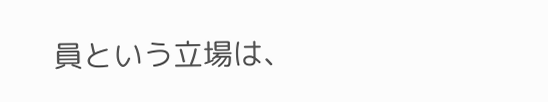員という立場は、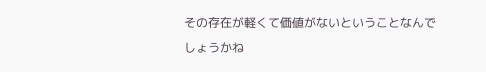その存在が軽くて価値がないということなんでしょうかね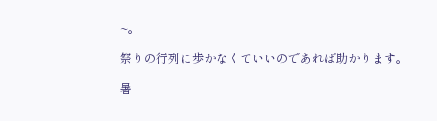~。

祭りの行列に歩かなくていいのであれば助かります。

暑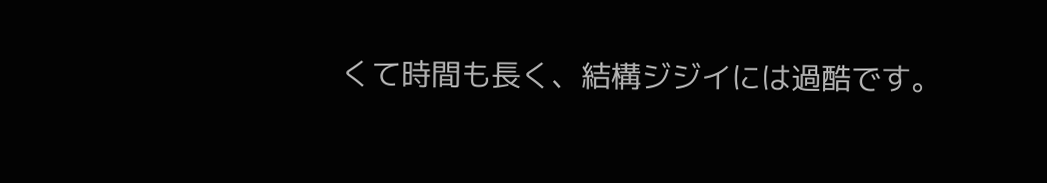くて時間も長く、結構ジジイには過酷です。